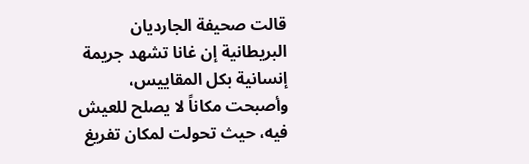قالت صحيفة الجارديان البريطانية إن غانا تشهد جريمة إنسانية بكل المقاييس، وأصبحت مكاناً لا يصلح للعيش فيه، حيث تحولت لمكان تفريغ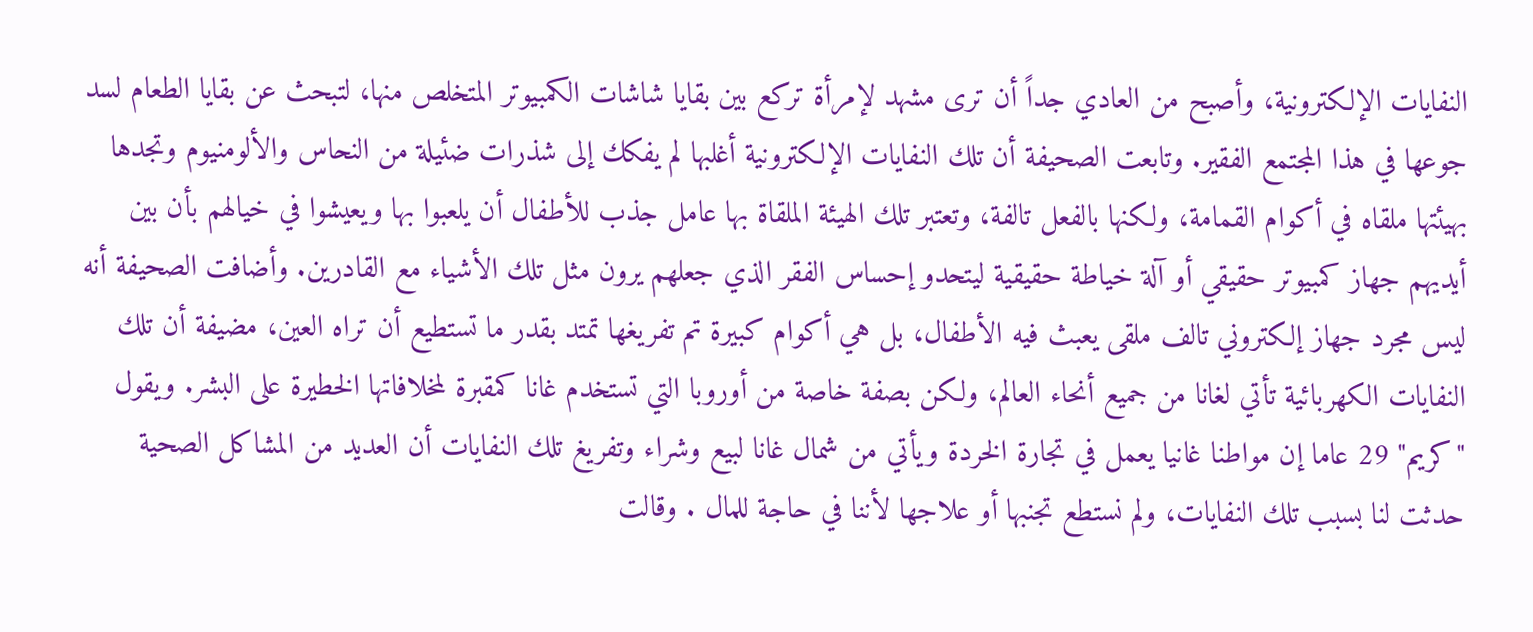النفايات الإلكترونية، وأصبح من العادي جداً أن ترى مشهد لإمرأة تركع بين بقايا شاشات الكمبيوتر المتخلص منها، لتبحث عن بقايا الطعام لسد جوعها في هذا المجتمع الفقير. وتابعت الصحيفة أن تلك النفايات الإلكترونية أغلبها لم يفكك إلى شذرات ضئيلة من النحاس والألومنيوم وتجدها بهيئتها ملقاه في أكوام القمامة، ولكنها بالفعل تالفة، وتعتبر تلك الهيئة الملقاة بها عامل جذب للأطفال أن يلعبوا بها ويعيشوا في خيالهم بأن بين أيديهم جهاز كمبيوتر حقيقي أو آلة خياطة حقيقية ليتحدو إحساس الفقر الذي جعلهم يرون مثل تلك الأشياء مع القادرين. وأضافت الصحيفة أنه ليس مجرد جهاز إلكتروني تالف ملقى يعبث فيه الأطفال، بل هي أكوام كبيرة تم تفريغها تمتد بقدر ما تستطيع أن تراه العين، مضيفة أن تلك النفايات الكهربائية تأتي لغانا من جميع أنحاء العالم، ولكن بصفة خاصة من أوروبا التي تستخدم غانا كمقبرة لمخلافاتها الخطيرة على البشر. ويقول "كريم" 29 عاما إن مواطنا غانيا يعمل في تجارة الخردة ويأتي من شمال غانا لبيع وشراء وتفريغ تلك النفايات أن العديد من المشاكل الصحية حدثت لنا بسبب تلك النفايات، ولم نستطع تجنبها أو علاجها لأننا في حاجة للمال . وقالت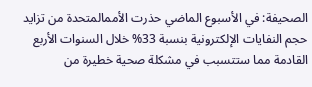الصحيفة: في الأسبوع الماضي حذرت الأممالمتحدة من تزايد حجم النفايات الإلكترونية بنسبة 33% خلال السنوات الأربع القادمة مما ستتسبب في مشكلة صحية خطيرة من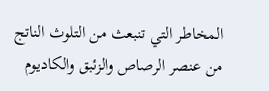المخاطر التي تنبعث من التلوث الناتج من عنصر الرصاص والزئبق والكاديوم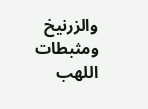والزرنيخ ومثبطات اللهب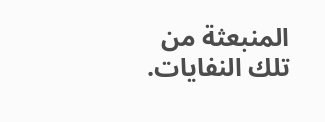المنبعثة من تلك النفايات.